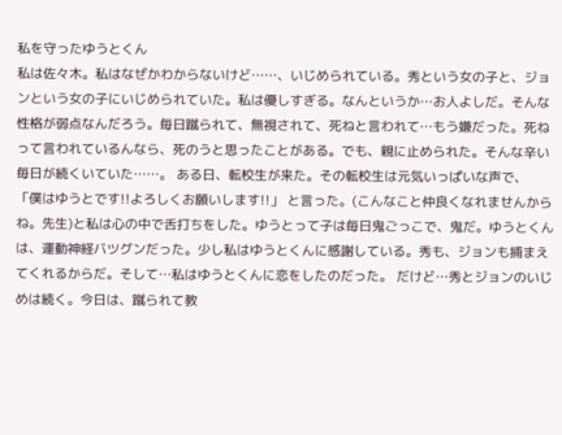私を守ったゆうとくん
私は佐々木。私はなぜかわからないけど……、いじめられている。秀という女の子と、ジョンという女の子にいじめられていた。私は優しすぎる。なんというか…お人よしだ。そんな性格が弱点なんだろう。毎日蹴られて、無視されて、死ねと言われて…もう嫌だった。死ねって言われているんなら、死のうと思ったことがある。でも、親に止められた。そんな辛い毎日が続くいていた……。 ある日、転校生が来た。その転校生は元気いっぱいな声で、 「僕はゆうとです!!よろしくお願いします!!」 と言った。(こんなこと仲良くなれませんからね。先生)と私は心の中で舌打ちをした。ゆうとって子は毎日鬼ごっこで、鬼だ。ゆうとくんは、運動神経バツグンだった。少し私はゆうとくんに感謝している。秀も、ジョンも捕まえてくれるからだ。そして…私はゆうとくんに恋をしたのだった。 だけど…秀とジョンのいじめは続く。今日は、蹴られて教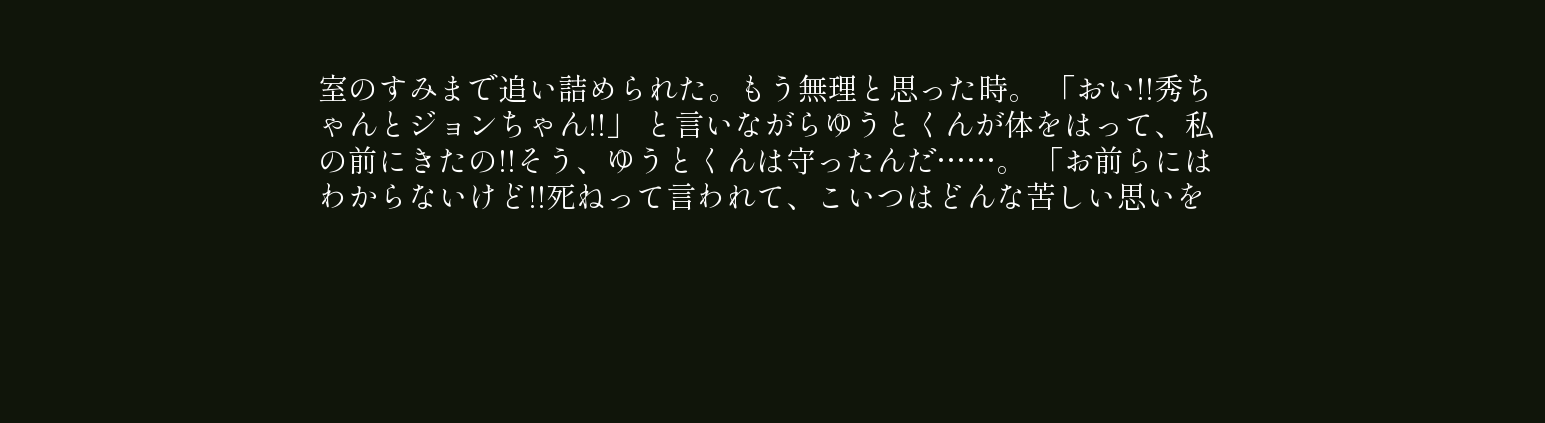室のすみまで追い詰められた。もう無理と思った時。 「おい!!秀ちゃんとジョンちゃん!!」 と言いながらゆうとくんが体をはって、私の前にきたの!!そう、ゆうとくんは守ったんだ……。 「お前らにはわからないけど!!死ねって言われて、こいつはどんな苦しい思いを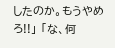したのか。もうやめろ!!」 「な、何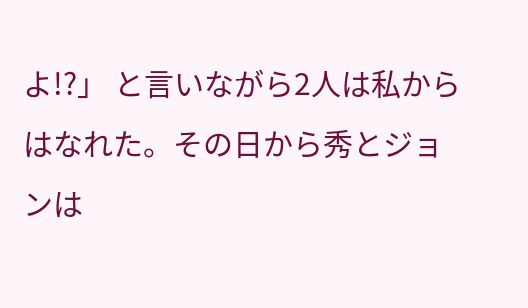よ!?」 と言いながら2人は私からはなれた。その日から秀とジョンは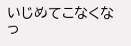いじめてこなくなっ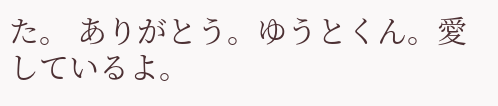た。 ありがとう。ゆうとくん。愛しているよ。